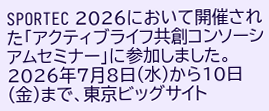SPORTEC 2026において開催された「アクティブライフ共創コンソーシアムセミナー」に参加しました。
2026年7月8日(水)から10日(金)まで、東京ビッグサイト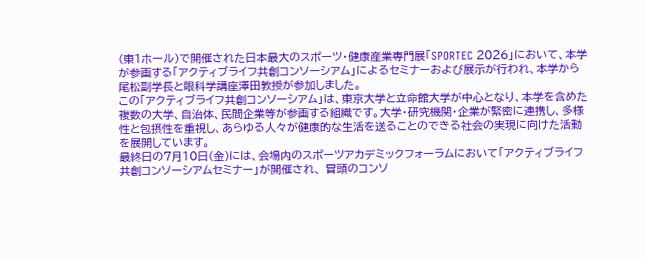(東1ホール)で開催された日本最大のスポーツ・健康産業専門展「SPORTEC 2026」において、本学が参画する「アクティブライフ共創コンソーシアム」によるセミナーおよび展示が行われ、本学から尾松副学長と眼科学講座澤田教授が参加しました。
この「アクティブライフ共創コンソーシアム」は、東京大学と立命館大学が中心となり、本学を含めた複数の大学、自治体、民間企業等が参画する組織です。大学・研究機関・企業が緊密に連携し、多様性と包摂性を重視し、あらゆる人々が健康的な生活を送ることのできる社会の実現に向けた活動を展開しています。
最終日の7月10日(金)には、会場内のスポーツアカデミックフォーラムにおいて「アクティブライフ共創コンソーシアムセミナー」が開催され、 冒頭のコンソ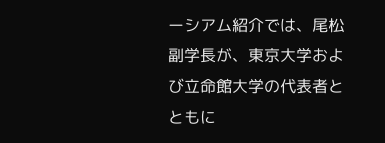ーシアム紹介では、尾松副学長が、東京大学および立命館大学の代表者とともに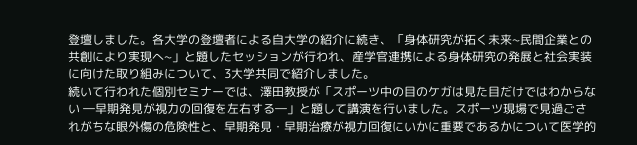登壇しました。各大学の登壇者による自大学の紹介に続き、「身体研究が拓く未来~民間企業との共創により実現へ~」と題したセッションが行われ、産学官連携による身体研究の発展と社会実装に向けた取り組みについて、3大学共同で紹介しました。
続いて行われた個別セミナーでは、澤田教授が「スポーツ中の目のケガは見た目だけではわからない ―早期発見が視力の回復を左右する―」と題して講演を行いました。スポーツ現場で見過ごされがちな眼外傷の危険性と、早期発見・早期治療が視力回復にいかに重要であるかについて医学的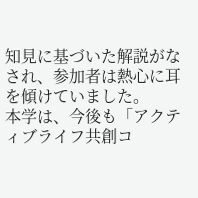知見に基づいた解説がなされ、参加者は熱心に耳を傾けていました。
本学は、今後も「アクティブライフ共創コ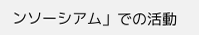ンソーシアム」での活動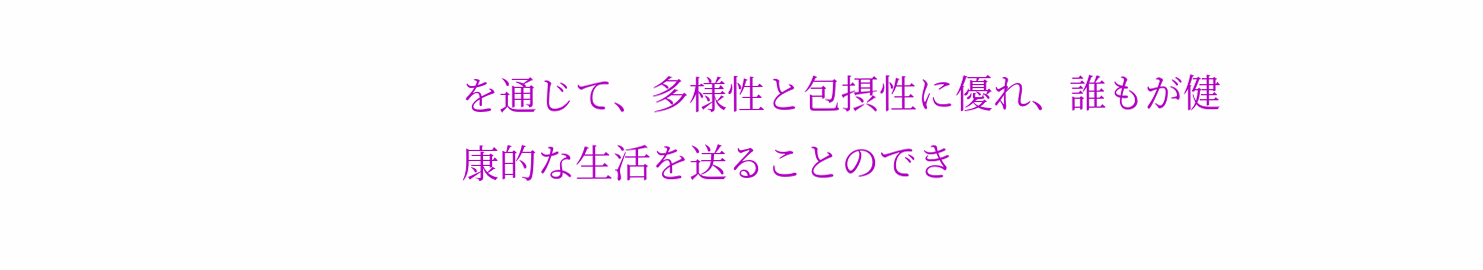を通じて、多様性と包摂性に優れ、誰もが健康的な生活を送ることのでき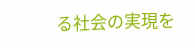る社会の実現を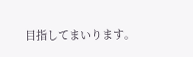目指してまいります。